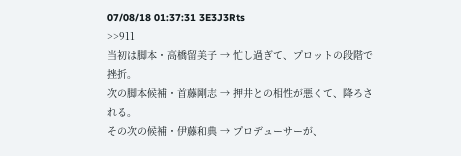07/08/18 01:37:31 3E3J3Rts
>>911
当初は脚本・高橋留美子 → 忙し過ぎて、プロットの段階で挫折。
次の脚本候補・首藤剛志 → 押井との相性が悪くて、降ろされる。
その次の候補・伊藤和典 → プロデューサーが、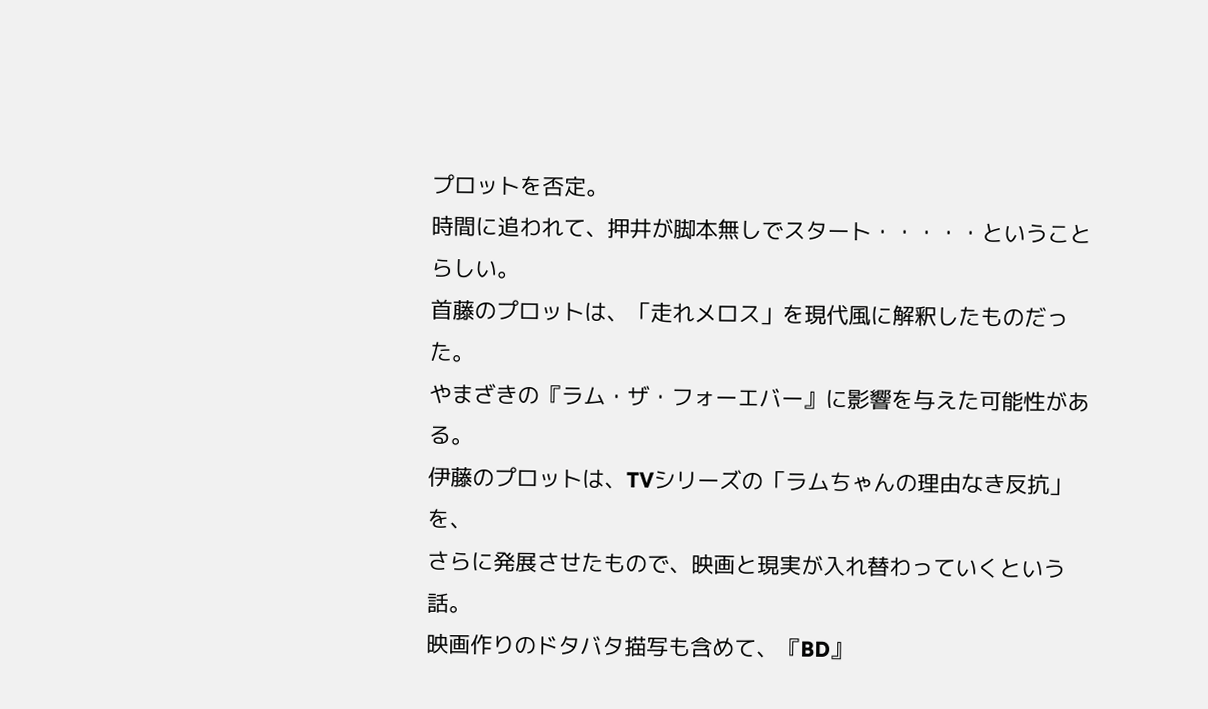プロットを否定。
時間に追われて、押井が脚本無しでスタート・・・・・ということらしい。
首藤のプロットは、「走れメロス」を現代風に解釈したものだった。
やまざきの『ラム・ザ・フォーエバー』に影響を与えた可能性がある。
伊藤のプロットは、TVシリーズの「ラムちゃんの理由なき反抗」を、
さらに発展させたもので、映画と現実が入れ替わっていくという話。
映画作りのドタバタ描写も含めて、『BD』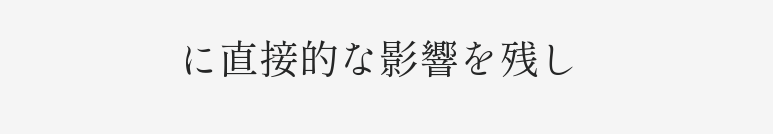に直接的な影響を残し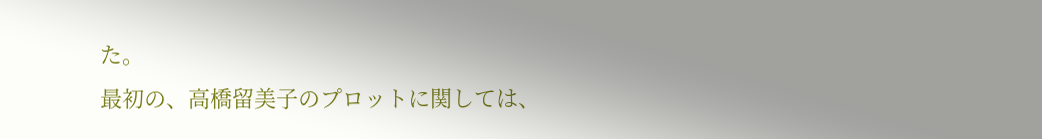た。
最初の、高橋留美子のプロットに関しては、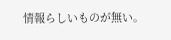情報らしいものが無い。